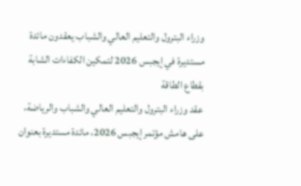وزراء البترول والتعليم العالي والشباب يعقدون مائدة مستديرة في إيجبس 2026 لتمكين الكفاءات الشابة بقطاع الطاقة
عقد وزراء البترول والتعليم العالي والشباب والرياضة، على هامش مؤتمر إيجبس 2026، مائدة مستديرة بعنوان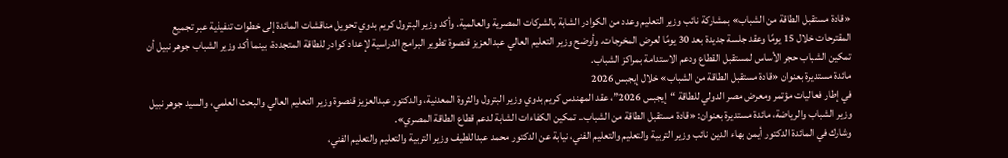«قادة مستقبل الطاقة من الشباب» بمشاركة نائب وزير التعليم وعدد من الكوادر الشابة بالشركات المصرية والعالمية. وأكد وزير البترول كريم بدوي تحويل مناقشات المائدة إلى خطوات تنفيذية عبر تجميع المقترحات خلال 15 يومًا وعقد جلسة جديدة بعد 30 يومًا لعرض المخرجات. وأوضح وزير التعليم العالي عبدالعزيز قنصوة تطوير البرامج الدراسية لإعداد كوادر للطاقة المتجددة، بينما أكد وزير الشباب جوهر نبيل أن تمكين الشباب حجر الأساس لمستقبل القطاع ودعم الاستدامة بمراكز الشباب.
مائدة مستديرة بعنوان «قادة مستقبل الطاقة من الشباب» خلال إيجبس 2026
في إطار فعاليات مؤتمر ومعرض مصر الدولي للطاقة “إيجبس 2026”، عقد المهندس كريم بدوي وزير البترول والثروة المعدنية، والدكتور عبدالعزيز قنصوة وزير التعليم العالي والبحث العلمي، والسيد جوهر نبيل وزير الشباب والرياضة، مائدة مستديرة بعنوان: «قادة مستقبل الطاقة من الشباب.. تمكين الكفاءات الشابة لدعم قطاع الطاقة المصري».
وشارك في المائدة الدكتور أيمن بهاء الدين نائب وزير التربية والتعليم والتعليم الفني، نيابة عن الدكتور محمد عبداللطيف وزير التربية والتعليم والتعليم الفني،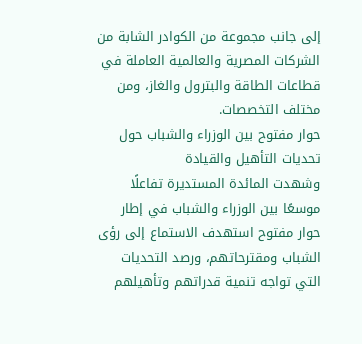إلى جانب مجموعة من الكوادر الشابة من الشركات المصرية والعالمية العاملة في قطاعات الطاقة والبترول والغاز، ومن مختلف التخصصات.
حوار مفتوح بين الوزراء والشباب حول تحديات التأهيل والقيادة
وشهدت المائدة المستديرة تفاعلًا موسعًا بين الوزراء والشباب في إطار حوار مفتوح استهدف الاستماع إلى رؤى الشباب ومقترحاتهم، ورصد التحديات التي تواجه تنمية قدراتهم وتأهيلهم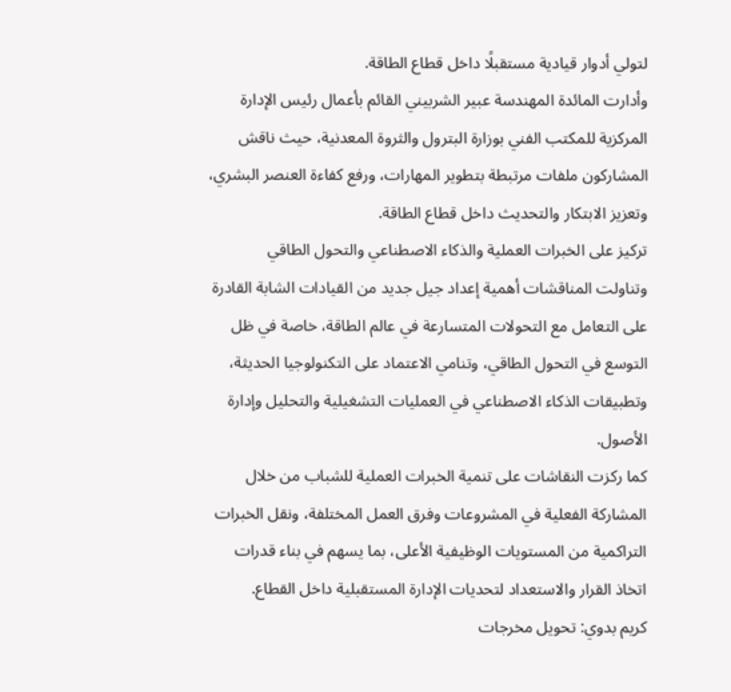لتولي أدوار قيادية مستقبلًا داخل قطاع الطاقة.
وأدارت المائدة المهندسة عبير الشربيني القائم بأعمال رئيس الإدارة المركزية للمكتب الفني بوزارة البترول والثروة المعدنية، حيث ناقش المشاركون ملفات مرتبطة بتطوير المهارات، ورفع كفاءة العنصر البشري، وتعزيز الابتكار والتحديث داخل قطاع الطاقة.
تركيز على الخبرات العملية والذكاء الاصطناعي والتحول الطاقي
وتناولت المناقشات أهمية إعداد جيل جديد من القيادات الشابة القادرة على التعامل مع التحولات المتسارعة في عالم الطاقة، خاصة في ظل التوسع في التحول الطاقي، وتنامي الاعتماد على التكنولوجيا الحديثة، وتطبيقات الذكاء الاصطناعي في العمليات التشغيلية والتحليل وإدارة الأصول.
كما ركزت النقاشات على تنمية الخبرات العملية للشباب من خلال المشاركة الفعلية في المشروعات وفرق العمل المختلفة، ونقل الخبرات التراكمية من المستويات الوظيفية الأعلى، بما يسهم في بناء قدرات اتخاذ القرار والاستعداد لتحديات الإدارة المستقبلية داخل القطاع.
كريم بدوي: تحويل مخرجات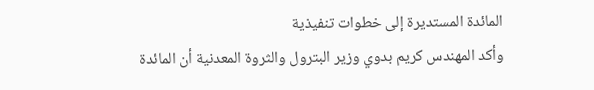المائدة المستديرة إلى خطوات تنفيذية
وأكد المهندس كريم بدوي وزير البترول والثروة المعدنية أن المائدة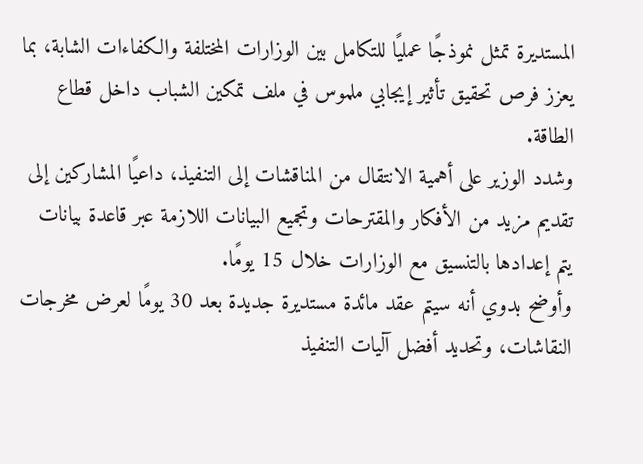المستديرة تمثل نموذجًا عمليًا للتكامل بين الوزارات المختلفة والكفاءات الشابة، بما يعزز فرص تحقيق تأثير إيجابي ملموس في ملف تمكين الشباب داخل قطاع الطاقة.
وشدد الوزير على أهمية الانتقال من المناقشات إلى التنفيذ، داعيًا المشاركين إلى تقديم مزيد من الأفكار والمقترحات وتجميع البيانات اللازمة عبر قاعدة بيانات يتم إعدادها بالتنسيق مع الوزارات خلال 15 يومًا.
وأوضح بدوي أنه سيتم عقد مائدة مستديرة جديدة بعد 30 يومًا لعرض مخرجات النقاشات، وتحديد أفضل آليات التنفيذ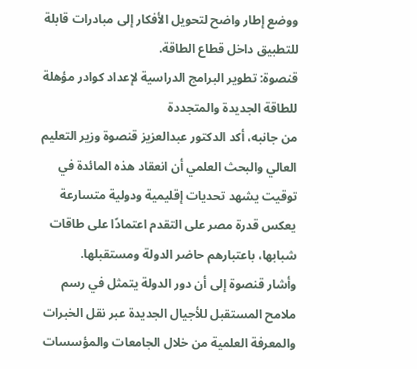ووضع إطار واضح لتحويل الأفكار إلى مبادرات قابلة للتطبيق داخل قطاع الطاقة.
قنصوة: تطوير البرامج الدراسية لإعداد كوادر مؤهلة للطاقة الجديدة والمتجددة
من جانبه، أكد الدكتور عبدالعزيز قنصوة وزير التعليم العالي والبحث العلمي أن انعقاد هذه المائدة في توقيت يشهد تحديات إقليمية ودولية متسارعة يعكس قدرة مصر على التقدم اعتمادًا على طاقات شبابها، باعتبارهم حاضر الدولة ومستقبلها.
وأشار قنصوة إلى أن دور الدولة يتمثل في رسم ملامح المستقبل للأجيال الجديدة عبر نقل الخبرات والمعرفة العلمية من خلال الجامعات والمؤسسات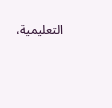التعليمية،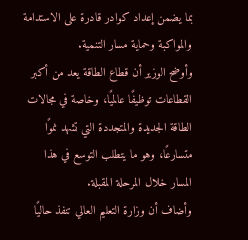بما يضمن إعداد كوادر قادرة على الاستدامة والمواكبة وحماية مسار التنمية.
وأوضح الوزير أن قطاع الطاقة يعد من أكبر القطاعات توظيفًا عالميًا، وخاصة في مجالات الطاقة الجديدة والمتجددة التي تشهد نموًا متسارعًا، وهو ما يتطلب التوسع في هذا المسار خلال المرحلة المقبلة.
وأضاف أن وزارة التعليم العالي تنفذ حاليًا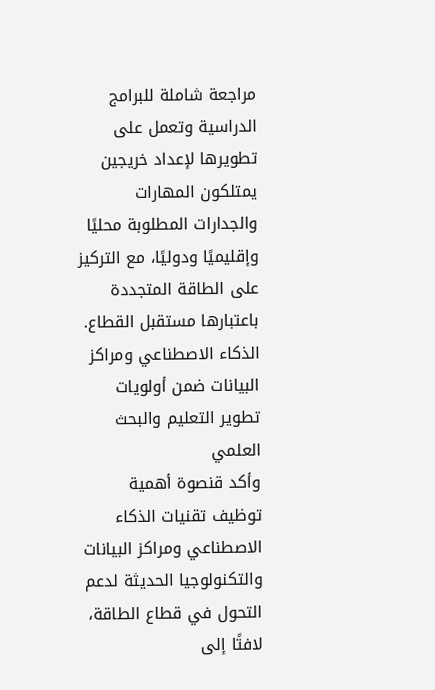مراجعة شاملة للبرامج الدراسية وتعمل على تطويرها لإعداد خريجين يمتلكون المهارات والجدارات المطلوبة محليًا وإقليميًا ودوليًا، مع التركيز على الطاقة المتجددة باعتبارها مستقبل القطاع.
الذكاء الاصطناعي ومراكز البيانات ضمن أولويات تطوير التعليم والبحث العلمي
وأكد قنصوة أهمية توظيف تقنيات الذكاء الاصطناعي ومراكز البيانات والتكنولوجيا الحديثة لدعم التحول في قطاع الطاقة، لافتًا إلى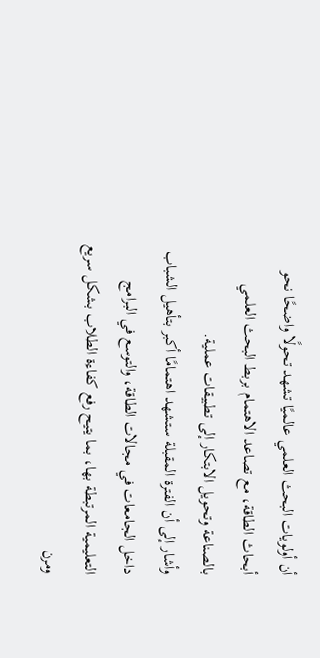أن أولويات البحث العلمي عالميًا تشهد تحولًا واضحًا نحو أبحاث الطاقة، مع تصاعد الاهتمام بربط البحث العلمي بالصناعة وتحويل الابتكار إلى تطبيقات عملية.
وأشار إلى أن الفترة المقبلة ستشهد اهتمامًا أكبر بتأهيل الشباب داخل الجامعات في مجالات الطاقة، والتوسع في البرامج التعليمية المرتبطة بها، بما يتيح رفع كفاءة الطلاب بشكل سريع ومرن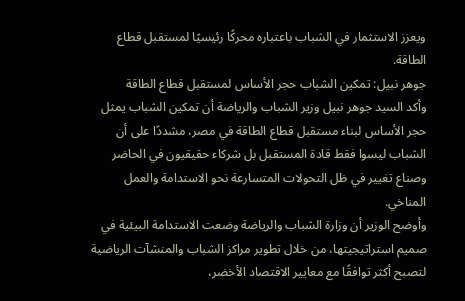ويعزز الاستثمار في الشباب باعتباره محركًا رئيسيًا لمستقبل قطاع الطاقة.
جوهر نبيل: تمكين الشباب حجر الأساس لمستقبل قطاع الطاقة
وأكد السيد جوهر نبيل وزير الشباب والرياضة أن تمكين الشباب يمثل حجر الأساس لبناء مستقبل قطاع الطاقة في مصر، مشددًا على أن الشباب ليسوا فقط قادة المستقبل بل شركاء حقيقيون في الحاضر وصناع تغيير في ظل التحولات المتسارعة نحو الاستدامة والعمل المناخي.
وأوضح الوزير أن وزارة الشباب والرياضة وضعت الاستدامة البيئية في صميم استراتيجيتها، من خلال تطوير مراكز الشباب والمنشآت الرياضية لتصبح أكثر توافقًا مع معايير الاقتصاد الأخضر،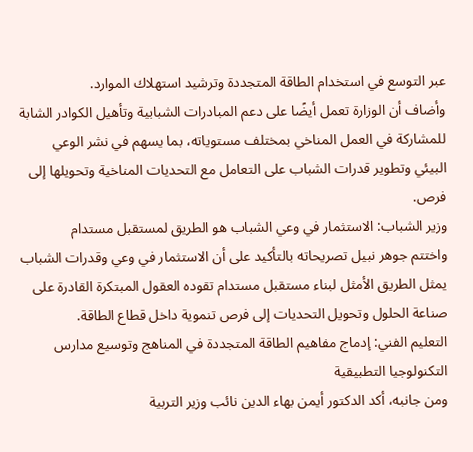عبر التوسع في استخدام الطاقة المتجددة وترشيد استهلاك الموارد.
وأضاف أن الوزارة تعمل أيضًا على دعم المبادرات الشبابية وتأهيل الكوادر الشابة للمشاركة في العمل المناخي بمختلف مستوياته، بما يسهم في نشر الوعي البيئي وتطوير قدرات الشباب على التعامل مع التحديات المناخية وتحويلها إلى فرص.
وزير الشباب: الاستثمار في وعي الشباب هو الطريق لمستقبل مستدام
واختتم جوهر نبيل تصريحاته بالتأكيد على أن الاستثمار في وعي وقدرات الشباب يمثل الطريق الأمثل لبناء مستقبل مستدام تقوده العقول المبتكرة القادرة على صناعة الحلول وتحويل التحديات إلى فرص تنموية داخل قطاع الطاقة.
التعليم الفني: إدماج مفاهيم الطاقة المتجددة في المناهج وتوسيع مدارس التكنولوجيا التطبيقية
ومن جانبه، أكد الدكتور أيمن بهاء الدين نائب وزير التربية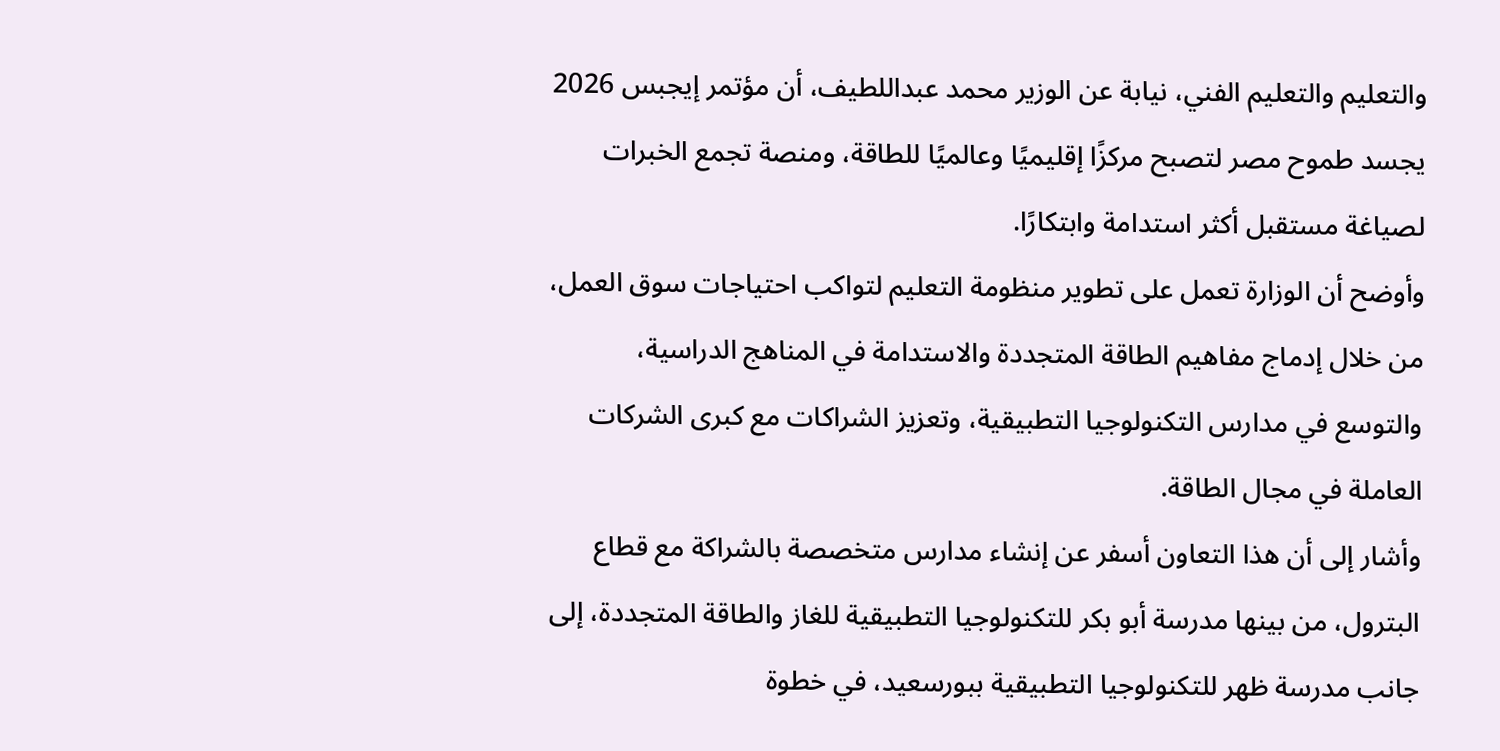والتعليم والتعليم الفني، نيابة عن الوزير محمد عبداللطيف، أن مؤتمر إيجبس 2026 يجسد طموح مصر لتصبح مركزًا إقليميًا وعالميًا للطاقة، ومنصة تجمع الخبرات لصياغة مستقبل أكثر استدامة وابتكارًا.
وأوضح أن الوزارة تعمل على تطوير منظومة التعليم لتواكب احتياجات سوق العمل، من خلال إدماج مفاهيم الطاقة المتجددة والاستدامة في المناهج الدراسية، والتوسع في مدارس التكنولوجيا التطبيقية، وتعزيز الشراكات مع كبرى الشركات العاملة في مجال الطاقة.
وأشار إلى أن هذا التعاون أسفر عن إنشاء مدارس متخصصة بالشراكة مع قطاع البترول، من بينها مدرسة أبو بكر للتكنولوجيا التطبيقية للغاز والطاقة المتجددة، إلى جانب مدرسة ظهر للتكنولوجيا التطبيقية ببورسعيد، في خطوة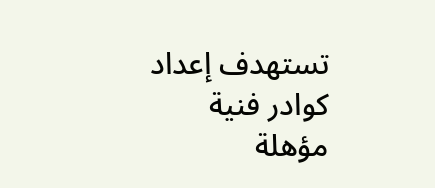تستهدف إعداد كوادر فنية مؤهلة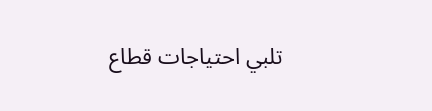تلبي احتياجات قطاع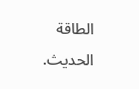الطاقة الحديث.